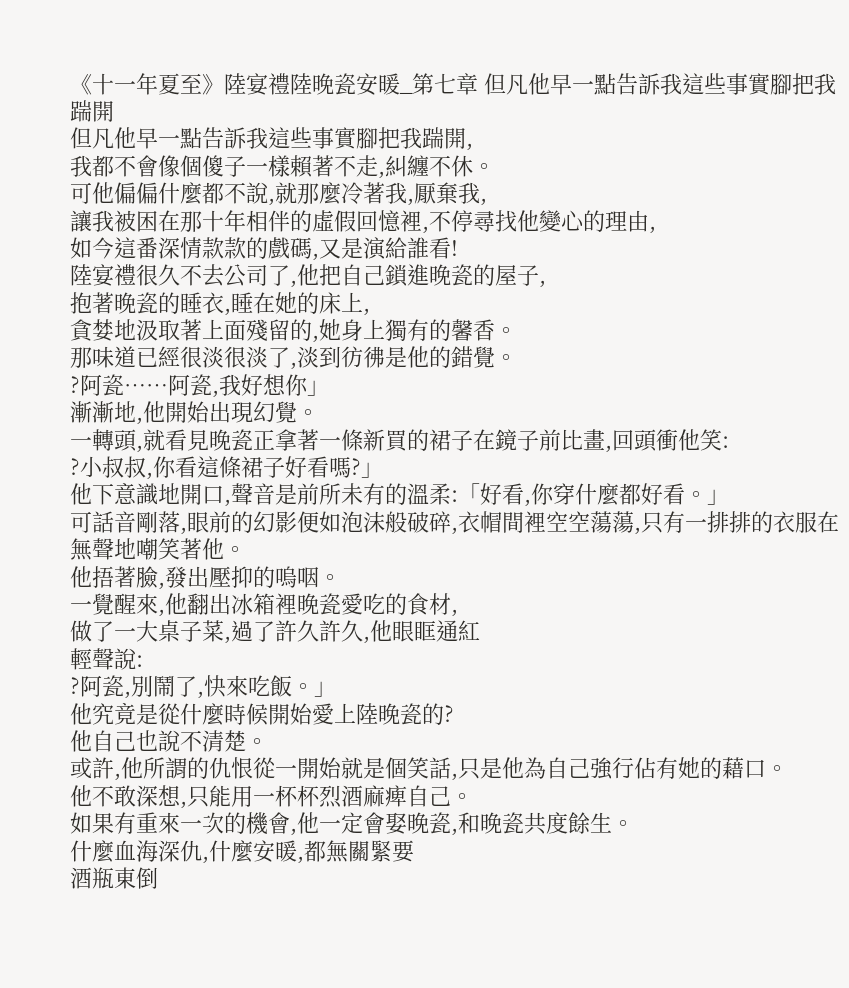《十一年夏至》陸宴禮陸晚瓷安暖_第七章 但凡他早一點告訴我這些事實腳把我踹開
但凡他早一點告訴我這些事實腳把我踹開,
我都不會像個傻子一樣賴著不走,糾纏不休。
可他偏偏什麼都不說,就那麼冷著我,厭棄我,
讓我被困在那十年相伴的虛假回憶裡,不停尋找他變心的理由,
如今這番深情款款的戲碼,又是演給誰看!
陸宴禮很久不去公司了,他把自己鎖進晚瓷的屋子,
抱著晚瓷的睡衣,睡在她的床上,
貪婪地汲取著上面殘留的,她身上獨有的馨香。
那味道已經很淡很淡了,淡到彷彿是他的錯覺。
?阿瓷……阿瓷,我好想你」
漸漸地,他開始出現幻覺。
一轉頭,就看見晚瓷正拿著一條新買的裙子在鏡子前比畫,回頭衝他笑:
?小叔叔,你看這條裙子好看嗎?」
他下意識地開口,聲音是前所未有的溫柔:「好看,你穿什麼都好看。」
可話音剛落,眼前的幻影便如泡沫般破碎,衣帽間裡空空蕩蕩,只有一排排的衣服在無聲地嘲笑著他。
他捂著臉,發出壓抑的嗚咽。
一覺醒來,他翻出冰箱裡晚瓷愛吃的食材,
做了一大桌子菜,過了許久許久,他眼眶通紅
輕聲說:
?阿瓷,別鬧了,快來吃飯。」
他究竟是從什麼時候開始愛上陸晚瓷的?
他自己也說不清楚。
或許,他所謂的仇恨從一開始就是個笑話,只是他為自己強行佔有她的藉口。
他不敢深想,只能用一杯杯烈酒麻痺自己。
如果有重來一次的機會,他一定會娶晚瓷,和晚瓷共度餘生。
什麼血海深仇,什麼安暖,都無關緊要
酒瓶東倒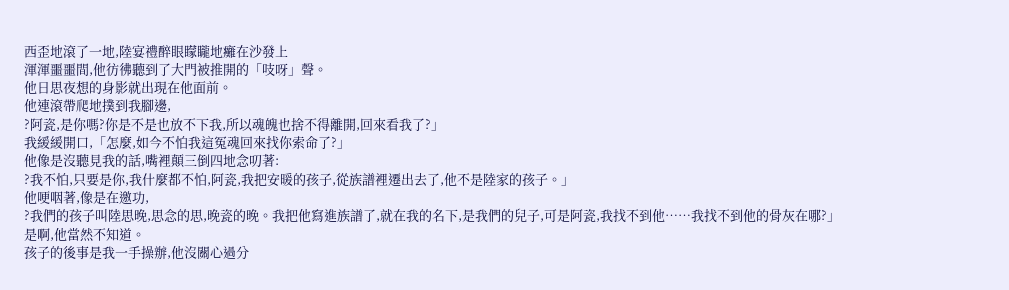西歪地滾了一地,陸宴禮醉眼矇矓地癱在沙發上
渾渾噩噩間,他彷彿聽到了大門被推開的「吱呀」聲。
他日思夜想的身影就出現在他面前。
他連滾帶爬地撲到我腳邊,
?阿瓷,是你嗎?你是不是也放不下我,所以魂魄也捨不得離開,回來看我了?」
我緩緩開口,「怎麼,如今不怕我這冤魂回來找你索命了?」
他像是沒聽見我的話,嘴裡顛三倒四地念叨著:
?我不怕,只要是你,我什麼都不怕,阿瓷,我把安暖的孩子,從族譜裡遷出去了,他不是陸家的孩子。」
他哽咽著,像是在邀功,
?我們的孩子叫陸思晚,思念的思,晚瓷的晚。我把他寫進族譜了,就在我的名下,是我們的兒子,可是阿瓷,我找不到他……我找不到他的骨灰在哪?」
是啊,他當然不知道。
孩子的後事是我一手操辦,他沒關心過分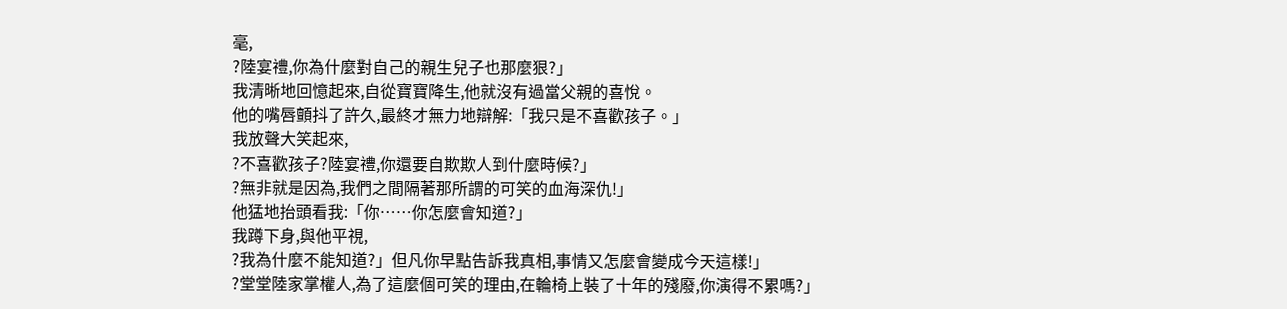毫,
?陸宴禮,你為什麼對自己的親生兒子也那麼狠?」
我清晰地回憶起來,自從寶寶降生,他就沒有過當父親的喜悅。
他的嘴唇顫抖了許久,最終才無力地辯解:「我只是不喜歡孩子。」
我放聲大笑起來,
?不喜歡孩子?陸宴禮,你還要自欺欺人到什麼時候?」
?無非就是因為,我們之間隔著那所謂的可笑的血海深仇!」
他猛地抬頭看我:「你……你怎麼會知道?」
我蹲下身,與他平視,
?我為什麼不能知道?」但凡你早點告訴我真相,事情又怎麼會變成今天這樣!」
?堂堂陸家掌權人,為了這麼個可笑的理由,在輪椅上裝了十年的殘廢,你演得不累嗎?」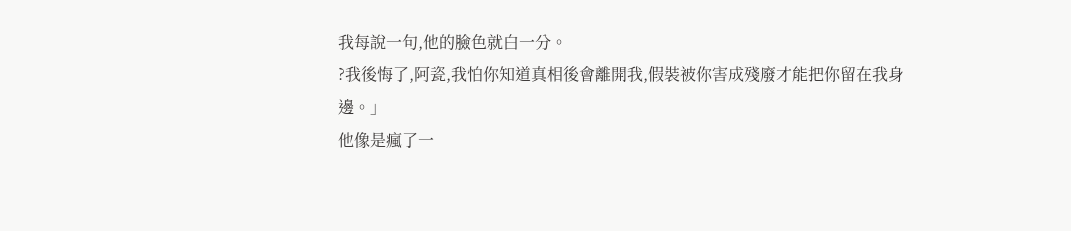我每說一句,他的臉色就白一分。
?我後悔了,阿瓷,我怕你知道真相後會離開我,假裝被你害成殘廢才能把你留在我身邊。」
他像是瘋了一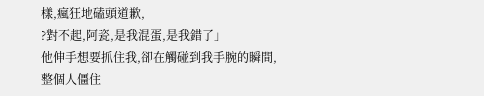樣,瘋狂地磕頭道歉,
?對不起,阿瓷,是我混蛋,是我錯了」
他伸手想要抓住我,卻在觸碰到我手腕的瞬間,整個人僵住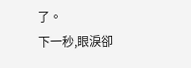了。
下一秒,眼淚卻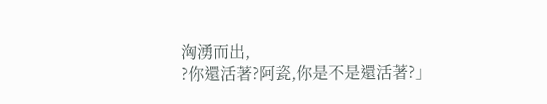洶湧而出,
?你還活著?阿瓷,你是不是還活著?」